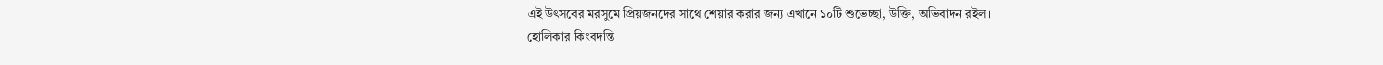এই উৎসবের মরসুমে প্রিয়জনদের সাথে শেয়ার করার জন্য এখানে ১০টি শুভেচ্ছা, উক্তি, অভিবাদন রইল।
হোলিকার কিংবদন্তি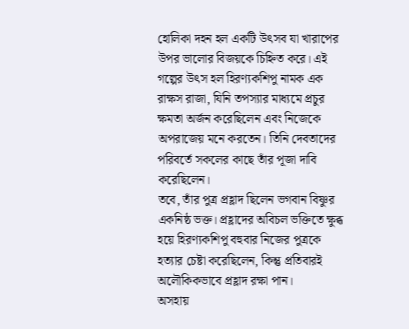হোলিকা দহন হল একটি উৎসব যা খারাপের উপর ভালোর বিজয়কে চিহ্নিত করে। এই গল্পের উৎস হল হিরণ্যকশিপু নামক এক রাক্ষস রাজা, যিনি তপস্যার মাধ্যমে প্রচুর ক্ষমতা অর্জন করেছিলেন এবং নিজেকে অপরাজেয় মনে করতেন। তিনি দেবতাদের পরিবর্তে সকলের কাছে তাঁর পূজা দাবি করেছিলেন।
তবে, তাঁর পুত্র প্রহ্লাদ ছিলেন ভগবান বিষ্ণুর একনিষ্ঠ ভক্ত। প্রহ্লাদের অবিচল ভক্তিতে ক্ষুব্ধ হয়ে হিরণ্যকশিপু বহুবার নিজের পুত্রকে হত্যার চেষ্টা করেছিলেন, কিন্তু প্রতিবারই অলৌকিকভাবে প্রহ্লাদ রক্ষা পান।
অসহায়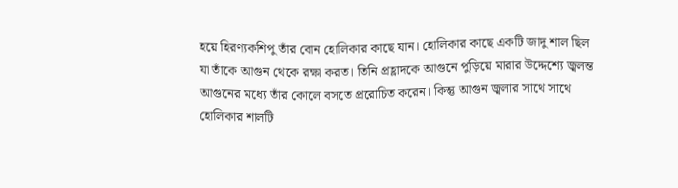হয়ে হিরণ্যকশিপু তাঁর বোন হোলিকার কাছে যান। হোলিকার কাছে একটি জাদু শাল ছিল যা তাঁকে আগুন থেকে রক্ষা করত। তিনি প্রহ্লাদকে আগুনে পুড়িয়ে মারার উদ্দেশ্যে জ্বলন্ত আগুনের মধ্যে তাঁর কোলে বসতে প্ররোচিত করেন। কিন্তু আগুন জ্বলার সাথে সাথে হোলিকার শালটি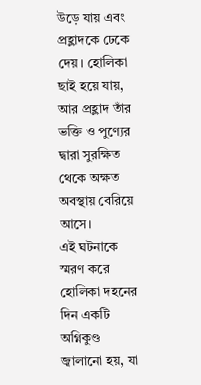উড়ে যায় এবং প্রহ্লাদকে ঢেকে দেয়। হোলিকা ছাই হয়ে যায়, আর প্রহ্লাদ তাঁর ভক্তি ও পুণ্যের দ্বারা সুরক্ষিত থেকে অক্ষত অবস্থায় বেরিয়ে আসে।
এই ঘটনাকে স্মরণ করে হোলিকা দহনের দিন একটি অগ্নিকুণ্ড জ্বালানো হয়, যা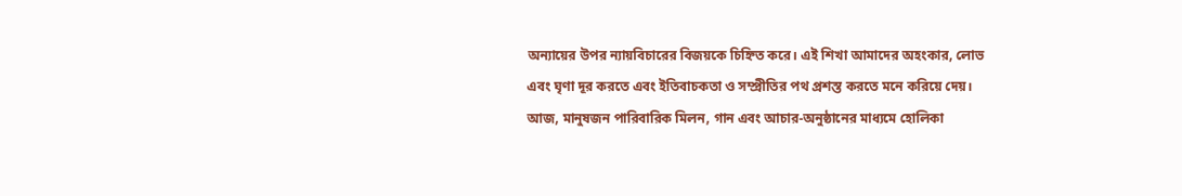অন্যায়ের উপর ন্যায়বিচারের বিজয়কে চিহ্নিত করে। এই শিখা আমাদের অহংকার, লোভ এবং ঘৃণা দূর করতে এবং ইতিবাচকতা ও সম্প্রীতির পথ প্রশস্ত করতে মনে করিয়ে দেয়।
আজ, মানুষজন পারিবারিক মিলন, গান এবং আচার-অনুষ্ঠানের মাধ্যমে হোলিকা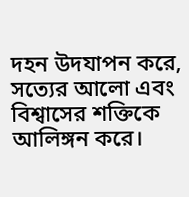দহন উদযাপন করে, সত্যের আলো এবং বিশ্বাসের শক্তিকে আলিঙ্গন করে।